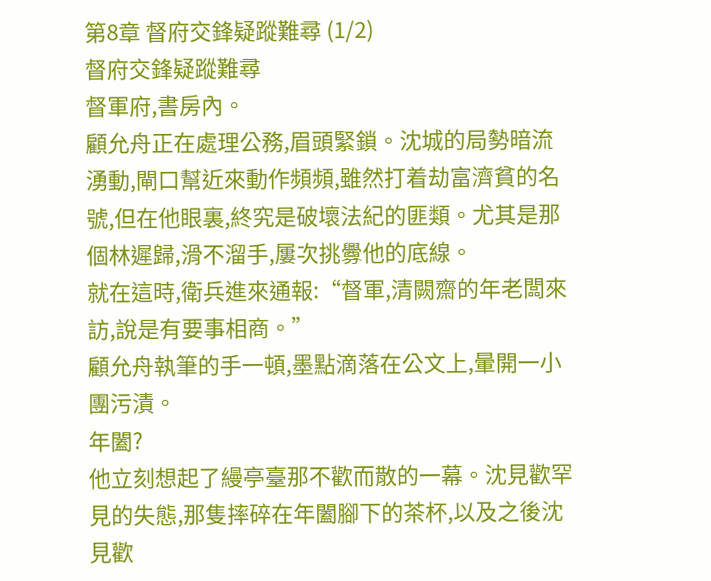第8章 督府交鋒疑蹤難尋 (1/2)
督府交鋒疑蹤難尋
督軍府,書房內。
顧允舟正在處理公務,眉頭緊鎖。沈城的局勢暗流湧動,閘口幫近來動作頻頻,雖然打着劫富濟貧的名號,但在他眼裏,終究是破壞法紀的匪類。尤其是那個林遲歸,滑不溜手,屢次挑釁他的底線。
就在這時,衛兵進來通報:“督軍,清闕齋的年老闆來訪,說是有要事相商。”
顧允舟執筆的手一頓,墨點滴落在公文上,暈開一小團污漬。
年闔?
他立刻想起了縵亭臺那不歡而散的一幕。沈見歡罕見的失態,那隻摔碎在年闔腳下的茶杯,以及之後沈見歡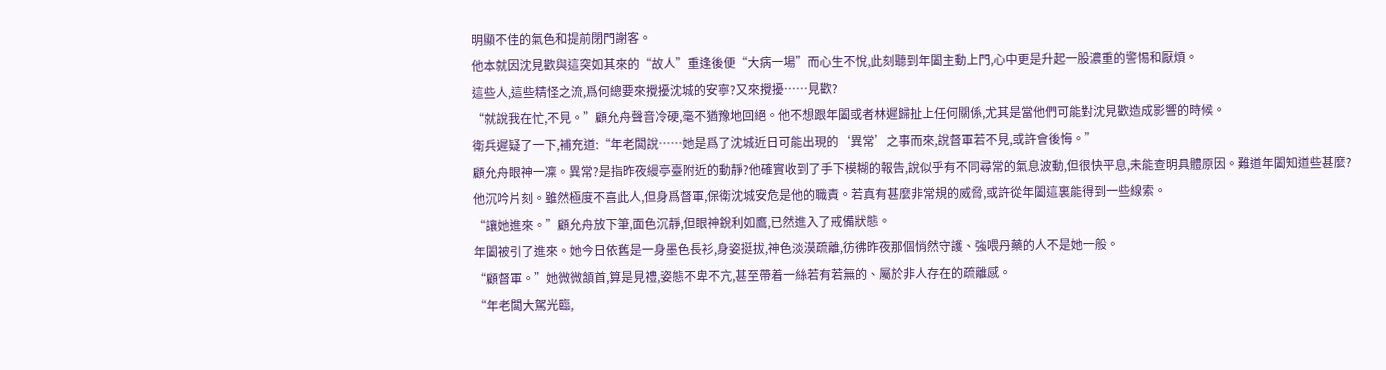明顯不佳的氣色和提前閉門謝客。
他本就因沈見歡與這突如其來的“故人”重逢後便“大病一場”而心生不悅,此刻聽到年闔主動上門,心中更是升起一股濃重的警惕和厭煩。
這些人,這些精怪之流,爲何總要來攪擾沈城的安寧?又來攪擾……見歡?
“就說我在忙,不見。”顧允舟聲音冷硬,毫不猶豫地回絕。他不想跟年闔或者林遲歸扯上任何關係,尤其是當他們可能對沈見歡造成影響的時候。
衛兵遲疑了一下,補充道:“年老闆說……她是爲了沈城近日可能出現的‘異常’之事而來,說督軍若不見,或許會後悔。”
顧允舟眼神一凜。異常?是指昨夜縵亭臺附近的動靜?他確實收到了手下模糊的報告,說似乎有不同尋常的氣息波動,但很快平息,未能查明具體原因。難道年闔知道些甚麼?
他沉吟片刻。雖然極度不喜此人,但身爲督軍,保衛沈城安危是他的職責。若真有甚麼非常規的威脅,或許從年闔這裏能得到一些線索。
“讓她進來。”顧允舟放下筆,面色沉靜,但眼神銳利如鷹,已然進入了戒備狀態。
年闔被引了進來。她今日依舊是一身墨色長衫,身姿挺拔,神色淡漠疏離,彷彿昨夜那個悄然守護、強喂丹藥的人不是她一般。
“顧督軍。”她微微頷首,算是見禮,姿態不卑不亢,甚至帶着一絲若有若無的、屬於非人存在的疏離感。
“年老闆大駕光臨,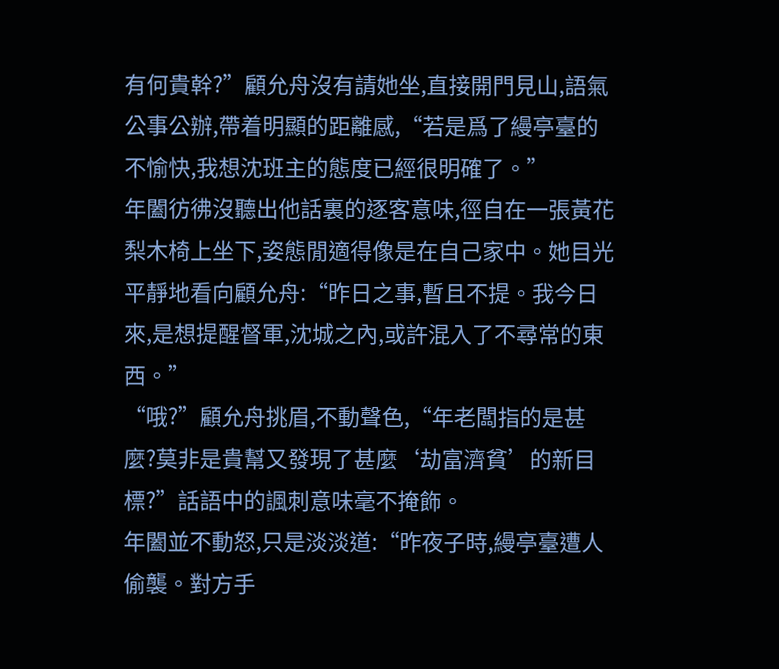有何貴幹?”顧允舟沒有請她坐,直接開門見山,語氣公事公辦,帶着明顯的距離感,“若是爲了縵亭臺的不愉快,我想沈班主的態度已經很明確了。”
年闔彷彿沒聽出他話裏的逐客意味,徑自在一張黃花梨木椅上坐下,姿態閒適得像是在自己家中。她目光平靜地看向顧允舟:“昨日之事,暫且不提。我今日來,是想提醒督軍,沈城之內,或許混入了不尋常的東西。”
“哦?”顧允舟挑眉,不動聲色,“年老闆指的是甚麼?莫非是貴幫又發現了甚麼‘劫富濟貧’的新目標?”話語中的諷刺意味毫不掩飾。
年闔並不動怒,只是淡淡道:“昨夜子時,縵亭臺遭人偷襲。對方手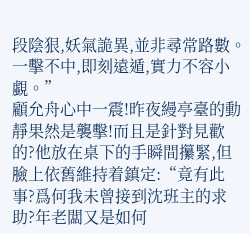段陰狠,妖氣詭異,並非尋常路數。一擊不中,即刻遠遁,實力不容小覷。”
顧允舟心中一震!昨夜縵亭臺的動靜果然是襲擊!而且是針對見歡的?他放在桌下的手瞬間攥緊,但臉上依舊維持着鎮定:“竟有此事?爲何我未曾接到沈班主的求助?年老闆又是如何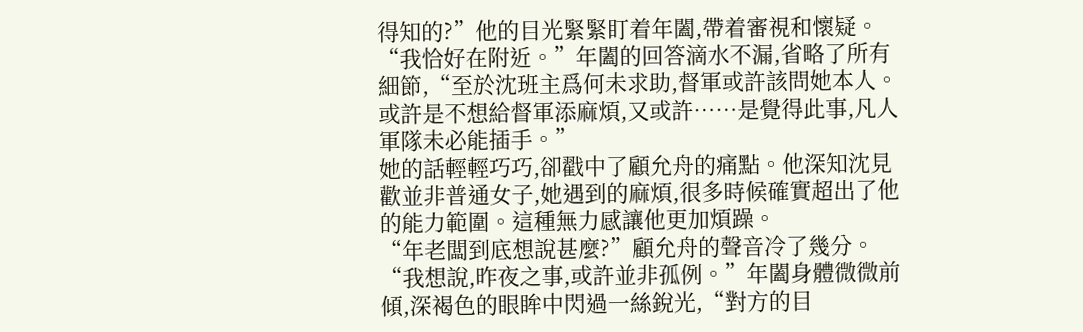得知的?”他的目光緊緊盯着年闔,帶着審視和懷疑。
“我恰好在附近。”年闔的回答滴水不漏,省略了所有細節,“至於沈班主爲何未求助,督軍或許該問她本人。或許是不想給督軍添麻煩,又或許……是覺得此事,凡人軍隊未必能插手。”
她的話輕輕巧巧,卻戳中了顧允舟的痛點。他深知沈見歡並非普通女子,她遇到的麻煩,很多時候確實超出了他的能力範圍。這種無力感讓他更加煩躁。
“年老闆到底想說甚麼?”顧允舟的聲音冷了幾分。
“我想說,昨夜之事,或許並非孤例。”年闔身體微微前傾,深褐色的眼眸中閃過一絲銳光,“對方的目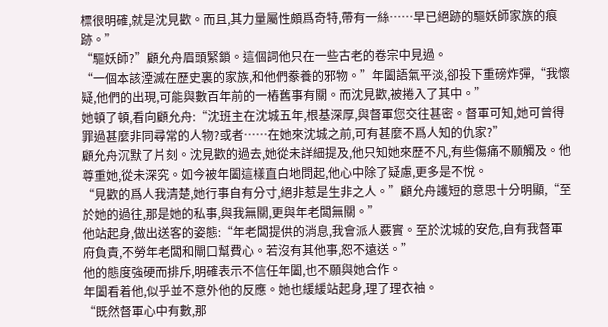標很明確,就是沈見歡。而且,其力量屬性頗爲奇特,帶有一絲……早已絕跡的驅妖師家族的痕跡。”
“驅妖師?”顧允舟眉頭緊鎖。這個詞他只在一些古老的卷宗中見過。
“一個本該湮滅在歷史裏的家族,和他們豢養的邪物。”年闔語氣平淡,卻投下重磅炸彈,“我懷疑,他們的出現,可能與數百年前的一樁舊事有關。而沈見歡,被捲入了其中。”
她頓了頓,看向顧允舟:“沈班主在沈城五年,根基深厚,與督軍您交往甚密。督軍可知,她可曾得罪過甚麼非同尋常的人物?或者……在她來沈城之前,可有甚麼不爲人知的仇家?”
顧允舟沉默了片刻。沈見歡的過去,她從未詳細提及,他只知她來歷不凡,有些傷痛不願觸及。他尊重她,從未深究。如今被年闔這樣直白地問起,他心中除了疑慮,更多是不悅。
“見歡的爲人我清楚,她行事自有分寸,絕非惹是生非之人。”顧允舟護短的意思十分明顯,“至於她的過往,那是她的私事,與我無關,更與年老闆無關。”
他站起身,做出送客的姿態:“年老闆提供的消息,我會派人覈實。至於沈城的安危,自有我督軍府負責,不勞年老闆和閘口幫費心。若沒有其他事,恕不遠送。”
他的態度強硬而排斥,明確表示不信任年闔,也不願與她合作。
年闔看着他,似乎並不意外他的反應。她也緩緩站起身,理了理衣袖。
“既然督軍心中有數,那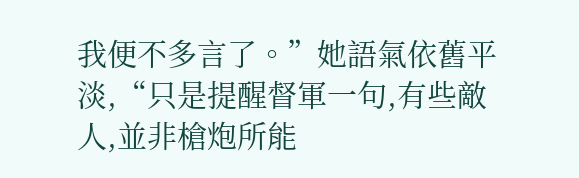我便不多言了。”她語氣依舊平淡,“只是提醒督軍一句,有些敵人,並非槍炮所能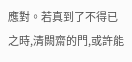應對。若真到了不得已之時,清闕齋的門,或許能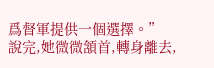爲督軍提供一個選擇。”
說完,她微微頷首,轉身離去,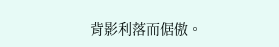背影利落而倨傲。